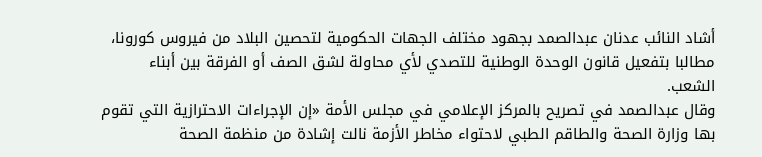أشاد النائب عدنان عبدالصمد بجهود مختلف الجهات الحكومية لتحصين البلاد من فيروس كورونا، مطالبا بتفعيل قانون الوحدة الوطنية للتصدي لأي محاولة لشق الصف أو الفرقة بين أبناء الشعب.
وقال عبدالصمد في تصريح بالمركز الإعلامي في مجلس الأمة «إن الإجراءات الاحترازية التي تقوم بها وزارة الصحة والطاقم الطبي لاحتواء مخاطر الأزمة نالت إشادة من منظمة الصحة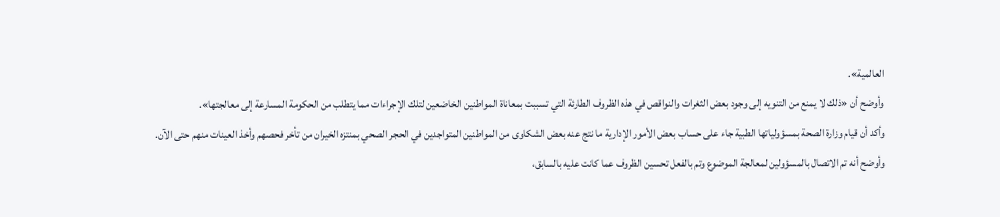العالمية».
وأوضح أن «ذلك لا يمنع من التنويه إلى وجود بعض الثغرات والنواقص في هذه الظروف الطارئة التي تسببت بمعاناة المواطنين الخاضعين لتلك الإجراءات مما يتطلب من الحكومة المسارعة إلى معالجتها».
وأكد أن قيام وزارة الصحة بمسؤولياتها الطبية جاء على حساب بعض الأمور الإدارية ما نتج عنه بعض الشكاوى من المواطنين المتواجدين في الحجر الصحي بمنتزه الخيران من تأخر فحصهم وأخذ العينات منهم حتى الآن.
وأوضح أنه تم الاتصال بالمسؤولين لمعالجة الموضوع وتم بالفعل تحسين الظروف عما كانت عليه بالسابق،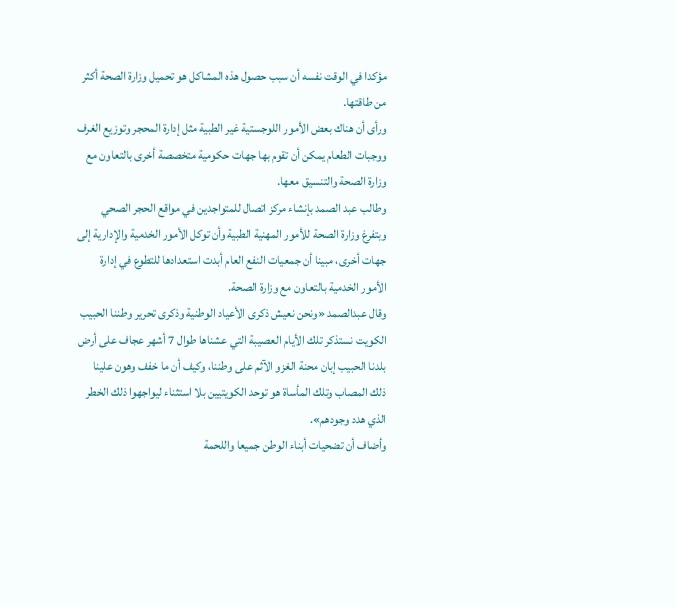مؤكدا في الوقت نفسه أن سبب حصول هذه المشاكل هو تحميل وزارة الصحة أكثر من طاقتها.
ورأى أن هناك بعض الأمور اللوجستية غير الطبية مثل إدارة المحجر وتوزيع الغرف ووجبات الطعام يمكن أن تقوم بها جهات حكومية متخصصة أخرى بالتعاون مع وزارة الصحة والتنسيق معها.
وطالب عبد الصمد بإنشاء مركز اتصال للمتواجدين في مواقع الحجر الصحي وبتفرغ وزارة الصحة للأمور المهنية الطبية وأن توكل الأمور الخدمية والإدارية إلى جهات أخرى، مبينا أن جمعيات النفع العام أبدت استعدادها للتطوع في إدارة الأمور الخدمية بالتعاون مع وزارة الصحة.
وقال عبدالصمد «ونحن نعيش ذكرى الأعياد الوطنية وذكرى تحرير وطننا الحبيب الكويت نستذكر تلك الأيام العصيبة التي عشناها طوال 7 أشهر عجاف على أرض بلدنا الحبيب إبان محنة الغزو الآثم على وطننا، وكيف أن ما خفف وهون علينا ذلك المصاب وتلك المأساة هو توحد الكويتيين بلا استثناء ليواجهوا ذلك الخطر الذي هدد وجودهم».
وأضاف أن تضحيات أبناء الوطن جميعا واللحمة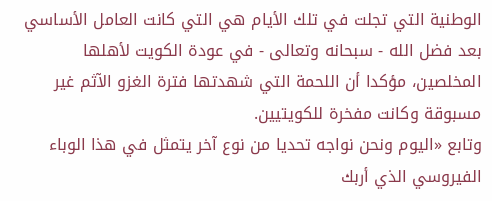الوطنية التي تجلت في تلك الأيام هي التي كانت العامل الأساسي بعد فضل الله - سبحانه وتعالى - في عودة الكويت لأهلها المخلصين، مؤكدا أن اللحمة التي شهدتها فترة الغزو الآثم غير مسبوقة وكانت مفخرة للكويتيين.
وتابع «اليوم ونحن نواجه تحديا من نوع آخر يتمثل في هذا الوباء الفيروسي الذي أربك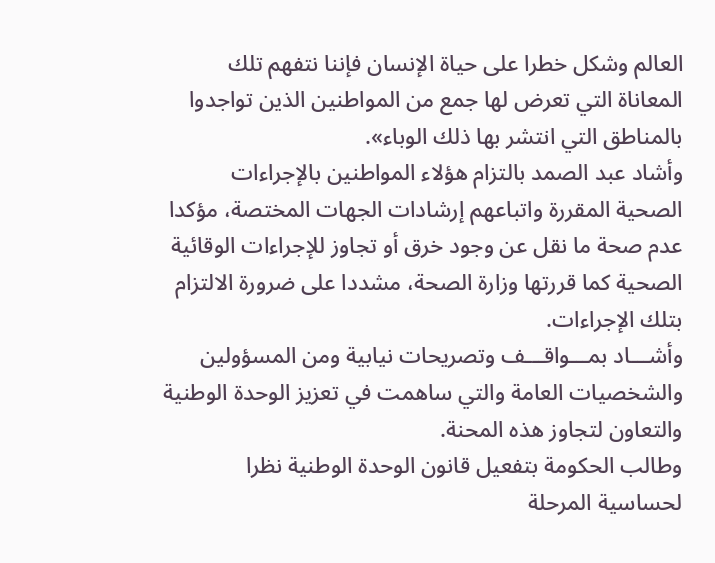العالم وشكل خطرا على حياة الإنسان فإننا نتفهم تلك المعاناة التي تعرض لها جمع من المواطنين الذين تواجدوا بالمناطق التي انتشر بها ذلك الوباء».
وأشاد عبد الصمد بالتزام هؤلاء المواطنين بالإجراءات الصحية المقررة واتباعهم إرشادات الجهات المختصة، مؤكدا عدم صحة ما نقل عن وجود خرق أو تجاوز للإجراءات الوقائية الصحية كما قررتها وزارة الصحة، مشددا على ضرورة الالتزام بتلك الإجراءات.
وأشـــاد بمـــواقـــف وتصريحات نيابية ومن المسؤولين والشخصيات العامة والتي ساهمت في تعزيز الوحدة الوطنية والتعاون لتجاوز هذه المحنة.
وطالب الحكومة بتفعيل قانون الوحدة الوطنية نظرا لحساسية المرحلة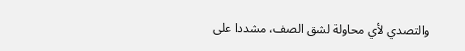والتصدي لأي محاولة لشق الصف، مشددا على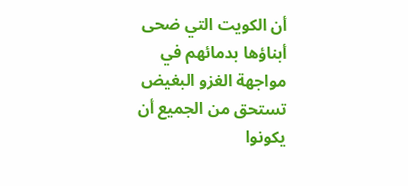أن الكويت التي ضحى أبناؤها بدمائهم في مواجهة الغزو البغيض تستحق من الجميع أن يكونوا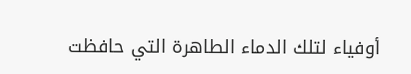أوفياء لتلك الدماء الطاهرة التي حافظت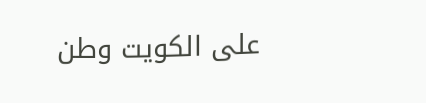على الكويت وطن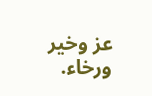عز وخير ورخاء.